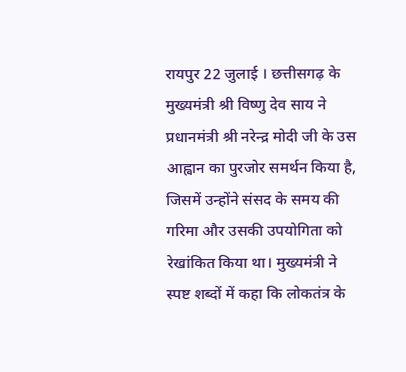रायपुर 22 जुलाई । छत्तीसगढ़ के मुख्यमंत्री श्री विष्णु देव साय ने प्रधानमंत्री श्री नरेन्द्र मोदी जी के उस आह्वान का पुरजोर समर्थन किया है, जिसमें उन्होंने संसद के समय की गरिमा और उसकी उपयोगिता को रेखांकित किया था। मुख्यमंत्री ने स्पष्ट शब्दों में कहा कि लोकतंत्र के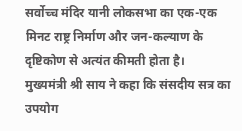सर्वोच्च मंदिर यानी लोकसभा का एक-एक मिनट राष्ट्र निर्माण और जन-कल्याण के दृष्टिकोण से अत्यंत कीमती होता है।
मुख्यमंत्री श्री साय ने कहा कि संसदीय सत्र का उपयोग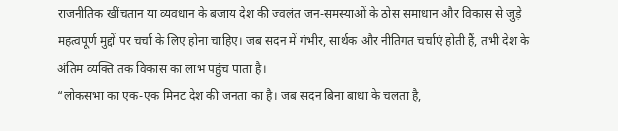राजनीतिक खींचतान या व्यवधान के बजाय देश की ज्वलंत जन-समस्याओं के ठोस समाधान और विकास से जुड़े महत्वपूर्ण मुद्दों पर चर्चा के लिए होना चाहिए। जब सदन में गंभीर, सार्थक और नीतिगत चर्चाएं होती हैं, तभी देश के अंतिम व्यक्ति तक विकास का लाभ पहुंच पाता है।
“लोकसभा का एक-एक मिनट देश की जनता का है। जब सदन बिना बाधा के चलता है,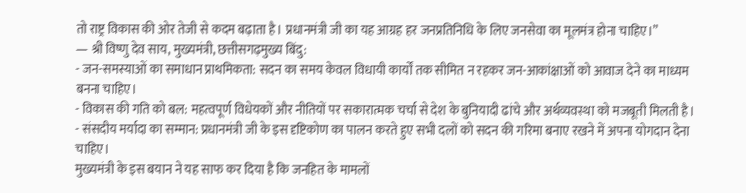तो राष्ट्र विकास की ओर तेजी से कदम बढ़ाता है। प्रधानमंत्री जी का यह आग्रह हर जनप्रतिनिधि के लिए जनसेवा का मूलमंत्र होना चाहिए।”
— श्री विष्णु देव साय, मुख्यमंत्री, छत्तीसगढ़मुख्य बिंदु:
- जन-समस्याओं का समाधान प्राथमिकता: सदन का समय केवल विधायी कार्यों तक सीमित न रहकर जन-आकांक्षाओं को आवाज देने का माध्यम बनना चाहिए।
- विकास की गति को बल: महत्वपूर्ण विधेयकों और नीतियों पर सकारात्मक चर्चा से देश के बुनियादी ढांचे और अर्थव्यवस्था को मजबूती मिलती है।
- संसदीय मर्यादा का सम्मान: प्रधानमंत्री जी के इस दृष्टिकोण का पालन करते हुए सभी दलों को सदन की गरिमा बनाए रखने में अपना योगदान देना चाहिए।
मुख्यमंत्री के इस बयान ने यह साफ कर दिया है कि जनहित के मामलों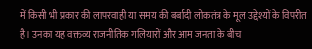में किसी भी प्रकार की लापरवाही या समय की बर्बादी लोकतंत्र के मूल उद्देश्यों के विपरीत है। उनका यह वक्तव्य राजनीतिक गलियारों और आम जनता के बीच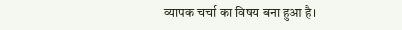व्यापक चर्चा का विषय बना हुआ है।